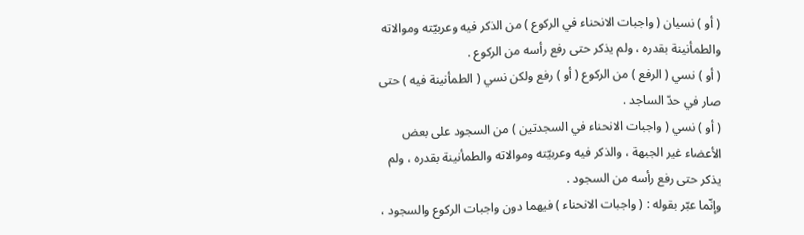( أو ) نسيان ( واجبات الانحناء في الركوع ) من الذكر فيه وعربيّته وموالاته والطمأنينة بقدره ، ولم يذكر حتى رفع رأسه من الركوع .
( أو ) نسي ( الرفع ) من الركوع ( أو ) رفع ولكن نسي ( الطمأنينة فيه ) حتى صار في حدّ الساجد .
( أو ) نسي ( واجبات الانحناء في السجدتين ) من السجود على بعض الأعضاء غير الجبهة ، والذكر فيه وعربيّته وموالاته والطمأنينة بقدره ، ولم يذكر حتى رفع رأسه من السجود .
وإنّما عبّر بقوله : ( واجبات الانحناء ) فيهما دون واجبات الركوع والسجود ،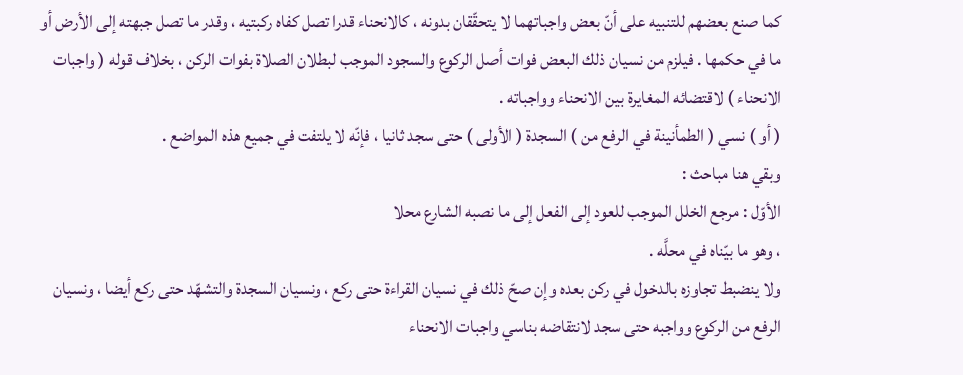كما صنع بعضهم للتنبيه على أنّ بعض واجباتهما لا يتحقّقان بدونه ، كالانحناء قدرا تصل كفاه ركبتيه ، وقدر ما تصل جبهته إلى الأرض أو ما في حكمها . فيلزم من نسيان ذلك البعض فوات أصل الركوع والسجود الموجب لبطلان الصلاة بفوات الركن ، بخلاف قوله ( واجبات الانحناء ) لاقتضائه المغايرة بين الانحناء وواجباته .
( أو ) نسي ( الطمأنينة في الرفع من ) السجدة ( الأولى ) حتى سجد ثانيا ، فإنّه لا يلتفت في جميع هذه المواضع .
وبقي هنا مباحث :
الأوّل : مرجع الخلل الموجب للعود إلى الفعل إلى ما نصبه الشارع محلا
، وهو ما بيّناه في محلَّه .
ولا ينضبط تجاوزه بالدخول في ركن بعده وإن صحّ ذلك في نسيان القراءة حتى ركع ، ونسيان السجدة والتشهّد حتى ركع أيضا ، ونسيان الرفع من الركوع وواجبه حتى سجد لانتقاضه بناسي واجبات الانحناء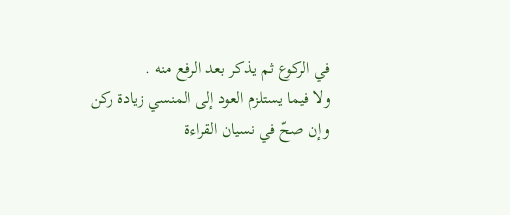في الركوع ثم يذكر بعد الرفع منه .
ولا فيما يستلزم العود إلى المنسي زيادة ركن وإن صحّ في نسيان القراءة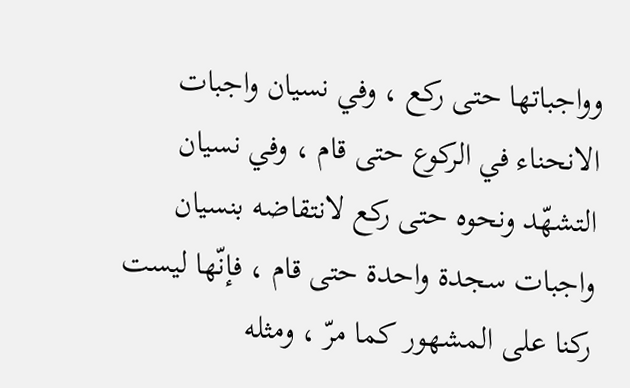وواجباتها حتى ركع ، وفي نسيان واجبات الانحناء في الركوع حتى قام ، وفي نسيان التشهّد ونحوه حتى ركع لانتقاضه بنسيان واجبات سجدة واحدة حتى قام ، فإنّها ليست ركنا على المشهور كما مرّ ، ومثله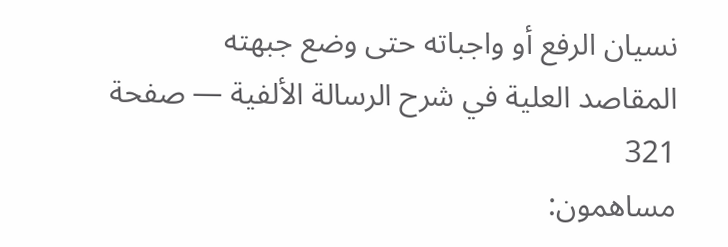نسيان الرفع أو واجباته حتى وضع جبهته
المقاصد العلية في شرح الرسالة الألفية — صفحة 321
مساهمون: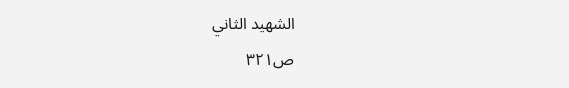الشهيد الثاني
ص٣٢١